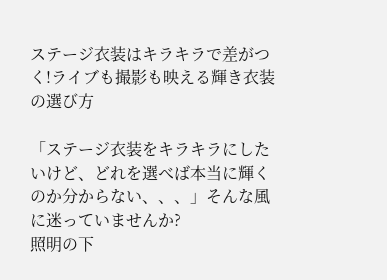ステージ衣装はキラキラで差がつく!ライブも撮影も映える輝き衣装の選び方

「ステージ衣装をキラキラにしたいけど、どれを選べば本当に輝くのか分からない、、、」そんな風に迷っていませんか?
照明の下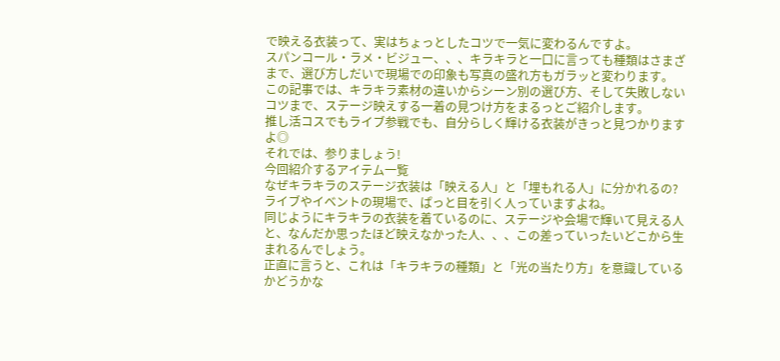で映える衣装って、実はちょっとしたコツで一気に変わるんですよ。
スパンコール・ラメ・ビジュー、、、キラキラと一口に言っても種類はさまざまで、選び方しだいで現場での印象も写真の盛れ方もガラッと変わります。
この記事では、キラキラ素材の違いからシーン別の選び方、そして失敗しないコツまで、ステージ映えする一着の見つけ方をまるっとご紹介します。
推し活コスでもライブ参戦でも、自分らしく輝ける衣装がきっと見つかりますよ◎
それでは、参りましょう!
今回紹介するアイテム一覧
なぜキラキラのステージ衣装は「映える人」と「埋もれる人」に分かれるの?
ライブやイベントの現場で、ぱっと目を引く人っていますよね。
同じようにキラキラの衣装を着ているのに、ステージや会場で輝いて見える人と、なんだか思ったほど映えなかった人、、、この差っていったいどこから生まれるんでしょう。
正直に言うと、これは「キラキラの種類」と「光の当たり方」を意識しているかどうかな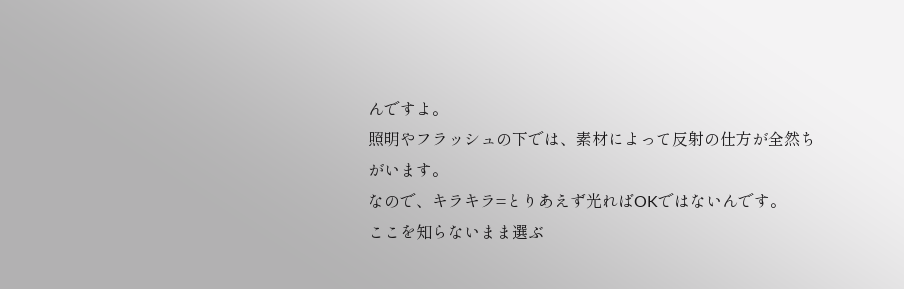んですよ。
照明やフラッシュの下では、素材によって反射の仕方が全然ちがいます。
なので、キラキラ=とりあえず光ればOKではないんです。
ここを知らないまま選ぶ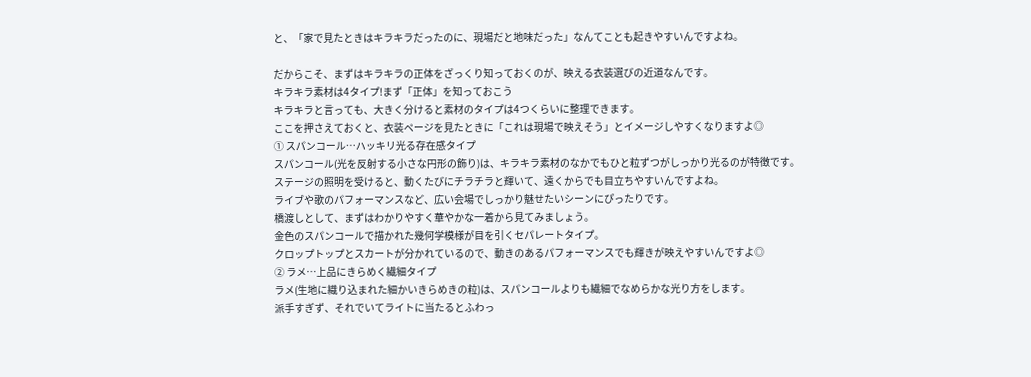と、「家で見たときはキラキラだったのに、現場だと地味だった」なんてことも起きやすいんですよね。

だからこそ、まずはキラキラの正体をざっくり知っておくのが、映える衣装選びの近道なんです。
キラキラ素材は4タイプ!まず「正体」を知っておこう
キラキラと言っても、大きく分けると素材のタイプは4つくらいに整理できます。
ここを押さえておくと、衣装ページを見たときに「これは現場で映えそう」とイメージしやすくなりますよ◎
① スパンコール…ハッキリ光る存在感タイプ
スパンコール(光を反射する小さな円形の飾り)は、キラキラ素材のなかでもひと粒ずつがしっかり光るのが特徴です。
ステージの照明を受けると、動くたびにチラチラと輝いて、遠くからでも目立ちやすいんですよね。
ライブや歌のパフォーマンスなど、広い会場でしっかり魅せたいシーンにぴったりです。
橋渡しとして、まずはわかりやすく華やかな一着から見てみましょう。
金色のスパンコールで描かれた幾何学模様が目を引くセパレートタイプ。
クロップトップとスカートが分かれているので、動きのあるパフォーマンスでも輝きが映えやすいんですよ◎
② ラメ…上品にきらめく繊細タイプ
ラメ(生地に織り込まれた細かいきらめきの粒)は、スパンコールよりも繊細でなめらかな光り方をします。
派手すぎず、それでいてライトに当たるとふわっ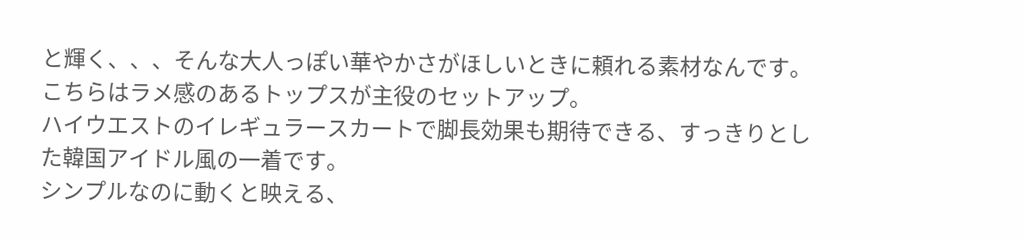と輝く、、、そんな大人っぽい華やかさがほしいときに頼れる素材なんです。
こちらはラメ感のあるトップスが主役のセットアップ。
ハイウエストのイレギュラースカートで脚長効果も期待できる、すっきりとした韓国アイドル風の一着です。
シンプルなのに動くと映える、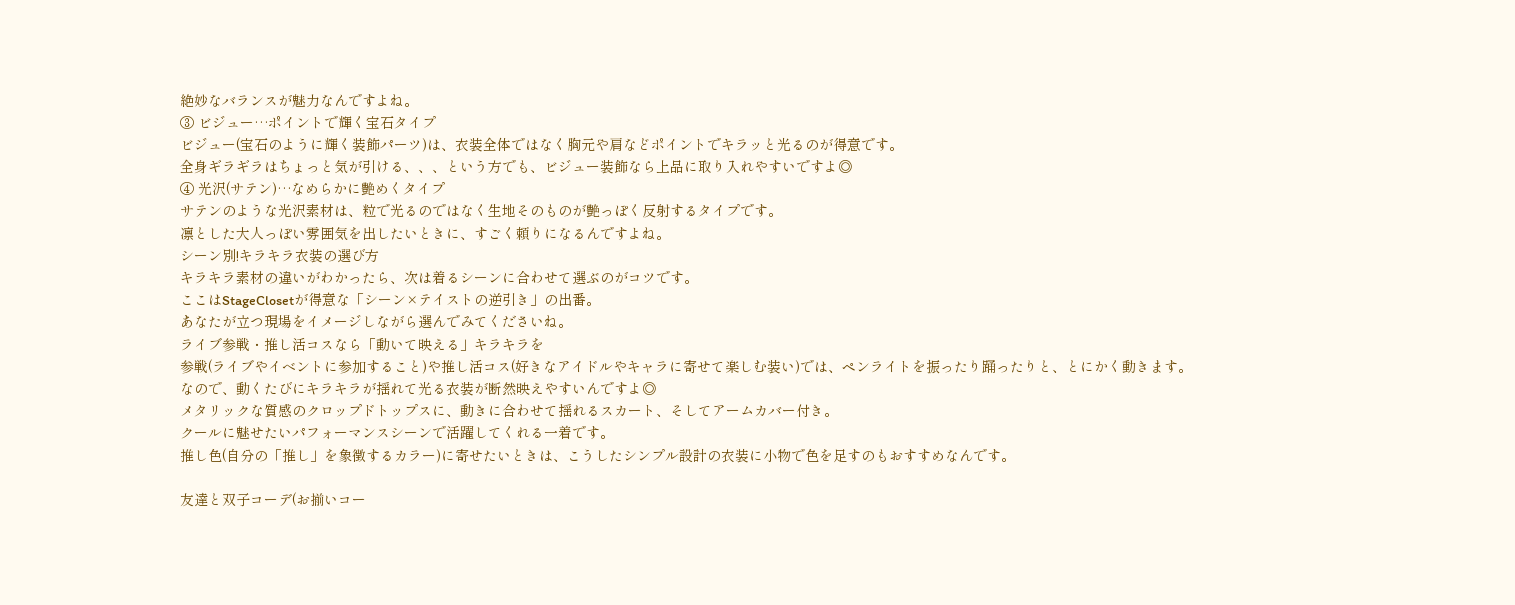絶妙なバランスが魅力なんですよね。
③ ビジュー…ポイントで輝く宝石タイプ
ビジュー(宝石のように輝く装飾パーツ)は、衣装全体ではなく胸元や肩などポイントでキラッと光るのが得意です。
全身ギラギラはちょっと気が引ける、、、という方でも、ビジュー装飾なら上品に取り入れやすいですよ◎
④ 光沢(サテン)…なめらかに艶めくタイプ
サテンのような光沢素材は、粒で光るのではなく生地そのものが艶っぽく反射するタイプです。
凛とした大人っぽい雰囲気を出したいときに、すごく頼りになるんですよね。
シーン別!キラキラ衣装の選び方
キラキラ素材の違いがわかったら、次は着るシーンに合わせて選ぶのがコツです。
ここはStageClosetが得意な「シーン×テイストの逆引き」の出番。
あなたが立つ現場をイメージしながら選んでみてくださいね。
ライブ参戦・推し活コスなら「動いて映える」キラキラを
参戦(ライブやイベントに参加すること)や推し活コス(好きなアイドルやキャラに寄せて楽しむ装い)では、ペンライトを振ったり踊ったりと、とにかく動きます。
なので、動くたびにキラキラが揺れて光る衣装が断然映えやすいんですよ◎
メタリックな質感のクロップドトップスに、動きに合わせて揺れるスカート、そしてアームカバー付き。
クールに魅せたいパフォーマンスシーンで活躍してくれる一着です。
推し色(自分の「推し」を象徴するカラー)に寄せたいときは、こうしたシンプル設計の衣装に小物で色を足すのもおすすめなんです。

友達と双子コーデ(お揃いコー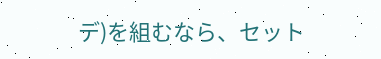デ)を組むなら、セット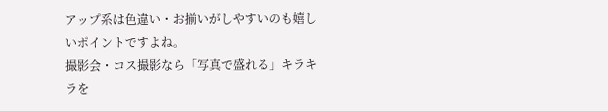アップ系は色違い・お揃いがしやすいのも嬉しいポイントですよね。
撮影会・コス撮影なら「写真で盛れる」キラキラを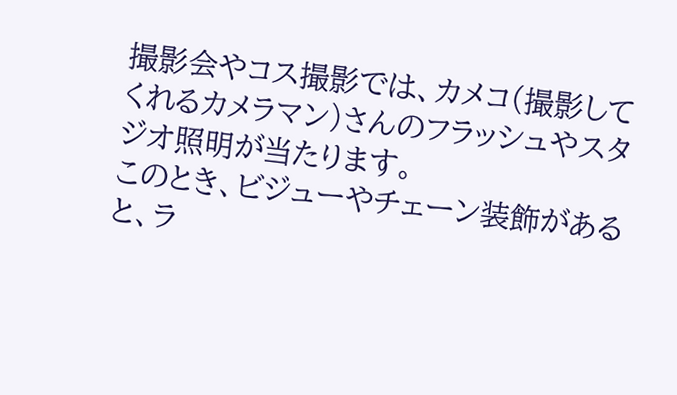撮影会やコス撮影では、カメコ(撮影してくれるカメラマン)さんのフラッシュやスタジオ照明が当たります。
このとき、ビジューやチェーン装飾があると、ラ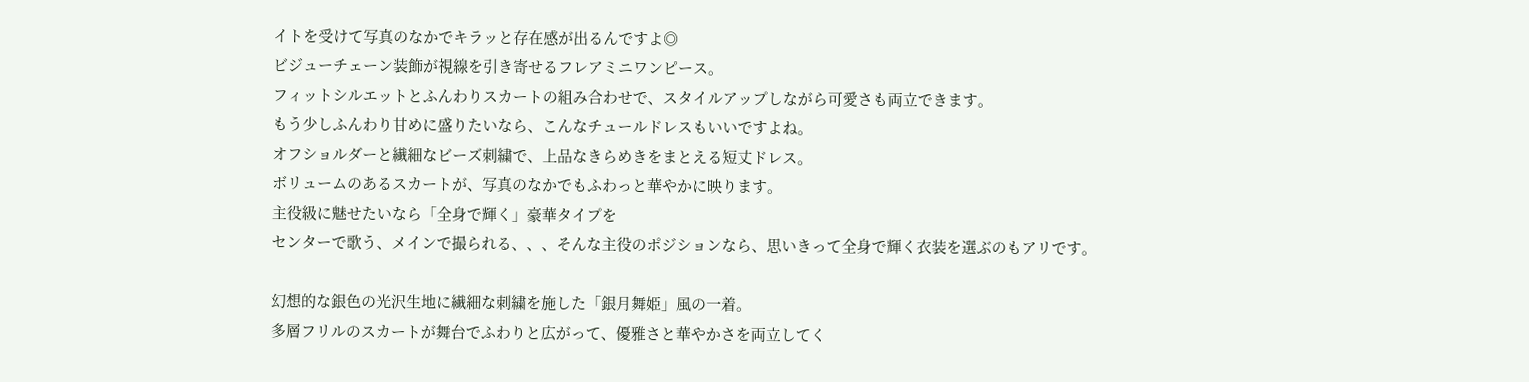イトを受けて写真のなかでキラッと存在感が出るんですよ◎
ビジューチェーン装飾が視線を引き寄せるフレアミニワンピース。
フィットシルエットとふんわりスカートの組み合わせで、スタイルアップしながら可愛さも両立できます。
もう少しふんわり甘めに盛りたいなら、こんなチュールドレスもいいですよね。
オフショルダーと繊細なビーズ刺繍で、上品なきらめきをまとえる短丈ドレス。
ボリュームのあるスカートが、写真のなかでもふわっと華やかに映ります。
主役級に魅せたいなら「全身で輝く」豪華タイプを
センターで歌う、メインで撮られる、、、そんな主役のポジションなら、思いきって全身で輝く衣装を選ぶのもアリです。

幻想的な銀色の光沢生地に繊細な刺繍を施した「銀月舞姫」風の一着。
多層フリルのスカートが舞台でふわりと広がって、優雅さと華やかさを両立してく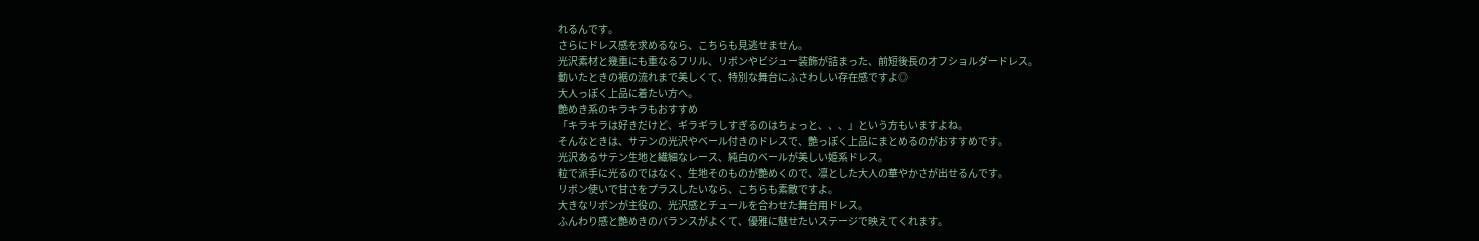れるんです。
さらにドレス感を求めるなら、こちらも見逃せません。
光沢素材と幾重にも重なるフリル、リボンやビジュー装飾が詰まった、前短後長のオフショルダードレス。
動いたときの裾の流れまで美しくて、特別な舞台にふさわしい存在感ですよ◎
大人っぽく上品に着たい方へ。
艶めき系のキラキラもおすすめ
「キラキラは好きだけど、ギラギラしすぎるのはちょっと、、、」という方もいますよね。
そんなときは、サテンの光沢やベール付きのドレスで、艶っぽく上品にまとめるのがおすすめです。
光沢あるサテン生地と繊細なレース、純白のベールが美しい姫系ドレス。
粒で派手に光るのではなく、生地そのものが艶めくので、凛とした大人の華やかさが出せるんです。
リボン使いで甘さをプラスしたいなら、こちらも素敵ですよ。
大きなリボンが主役の、光沢感とチュールを合わせた舞台用ドレス。
ふんわり感と艶めきのバランスがよくて、優雅に魅せたいステージで映えてくれます。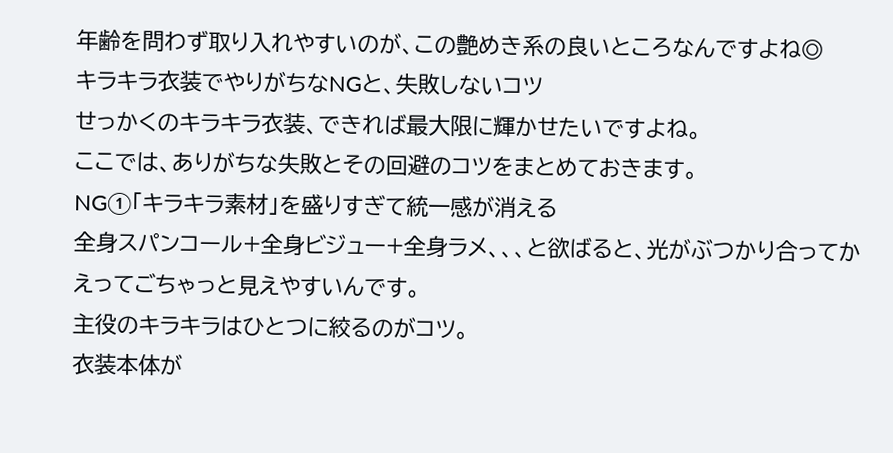年齢を問わず取り入れやすいのが、この艶めき系の良いところなんですよね◎
キラキラ衣装でやりがちなNGと、失敗しないコツ
せっかくのキラキラ衣装、できれば最大限に輝かせたいですよね。
ここでは、ありがちな失敗とその回避のコツをまとめておきます。
NG①「キラキラ素材」を盛りすぎて統一感が消える
全身スパンコール+全身ビジュー+全身ラメ、、、と欲ばると、光がぶつかり合ってかえってごちゃっと見えやすいんです。
主役のキラキラはひとつに絞るのがコツ。
衣装本体が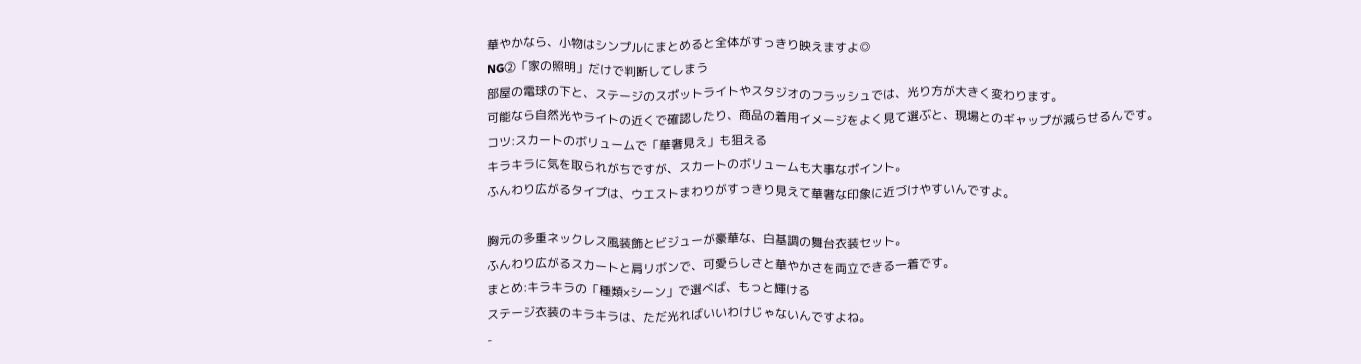華やかなら、小物はシンプルにまとめると全体がすっきり映えますよ◎
NG②「家の照明」だけで判断してしまう
部屋の電球の下と、ステージのスポットライトやスタジオのフラッシュでは、光り方が大きく変わります。
可能なら自然光やライトの近くで確認したり、商品の着用イメージをよく見て選ぶと、現場とのギャップが減らせるんです。
コツ:スカートのボリュームで「華奢見え」も狙える
キラキラに気を取られがちですが、スカートのボリュームも大事なポイント。
ふんわり広がるタイプは、ウエストまわりがすっきり見えて華奢な印象に近づけやすいんですよ。

胸元の多重ネックレス風装飾とビジューが豪華な、白基調の舞台衣装セット。
ふんわり広がるスカートと肩リボンで、可愛らしさと華やかさを両立できる一着です。
まとめ:キラキラの「種類×シーン」で選べば、もっと輝ける
ステージ衣装のキラキラは、ただ光ればいいわけじゃないんですよね。
-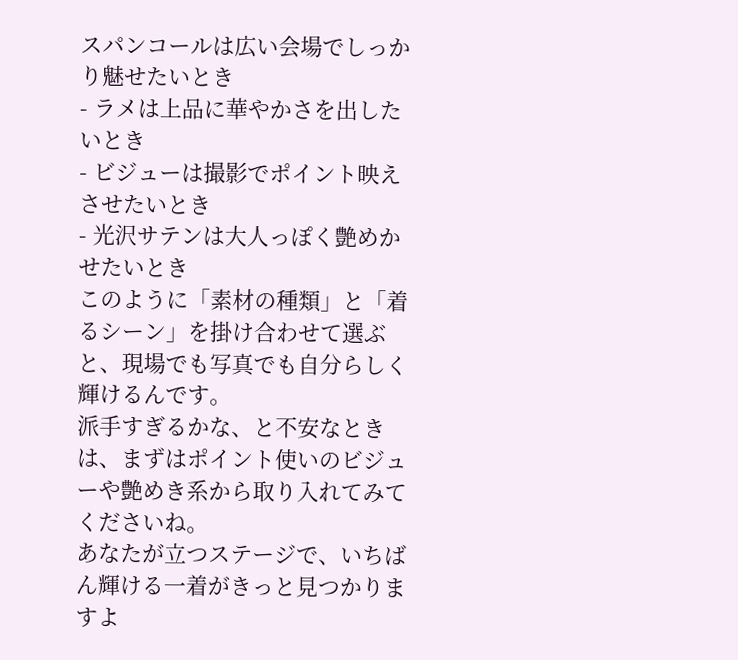スパンコールは広い会場でしっかり魅せたいとき
- ラメは上品に華やかさを出したいとき
- ビジューは撮影でポイント映えさせたいとき
- 光沢サテンは大人っぽく艶めかせたいとき
このように「素材の種類」と「着るシーン」を掛け合わせて選ぶと、現場でも写真でも自分らしく輝けるんです。
派手すぎるかな、と不安なときは、まずはポイント使いのビジューや艶めき系から取り入れてみてくださいね。
あなたが立つステージで、いちばん輝ける一着がきっと見つかりますよ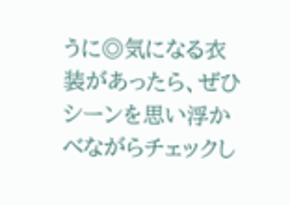うに◎気になる衣装があったら、ぜひシーンを思い浮かべながらチェックし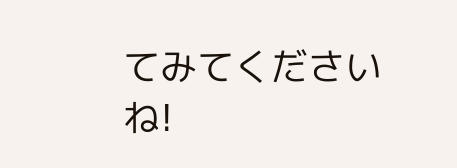てみてくださいね!